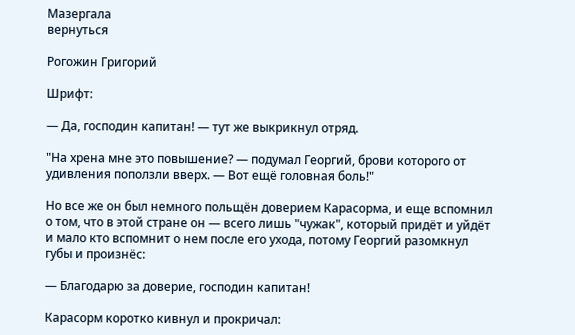Мазергала
вернуться

Рогожин Григорий

Шрифт:

— Да, господин капитан! — тут же выкрикнул отряд.

"На хрена мне это повышение? — подумал Георгий, брови которого от удивления поползли вверх. — Вот ещё головная боль!"

Но все же он был немного польщён доверием Карасорма, и еще вспомнил о том, что в этой стране он — всего лишь "чужак", который придёт и уйдёт и мало кто вспомнит о нем после его ухода, потому Георгий разомкнул губы и произнёс:

— Благодарю за доверие, господин капитан!

Карасорм коротко кивнул и прокричал: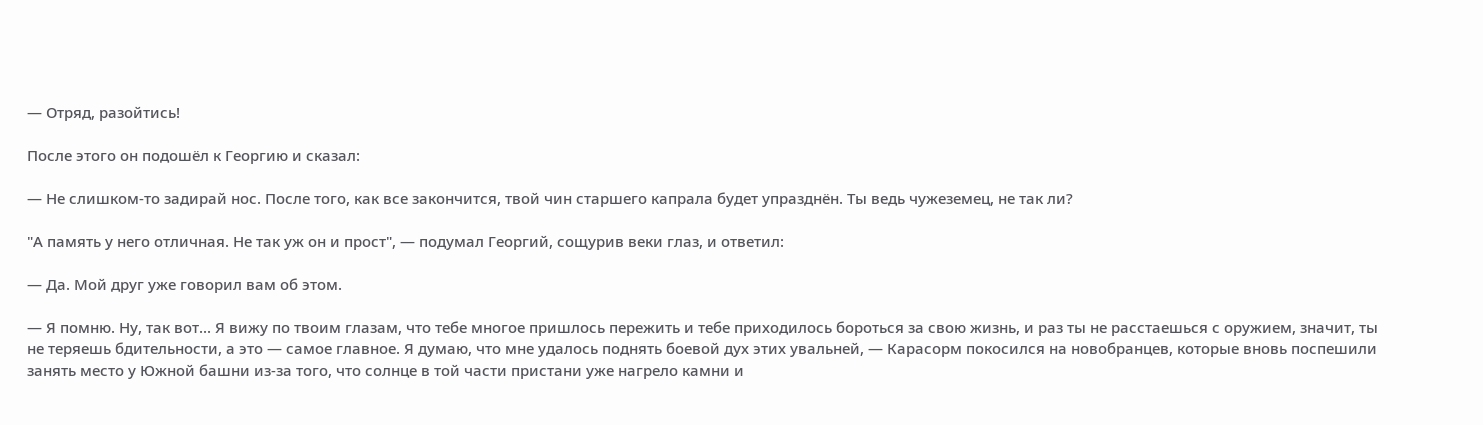— Отряд, разойтись!

После этого он подошёл к Георгию и сказал:

— Не слишком-то задирай нос. После того, как все закончится, твой чин старшего капрала будет упразднён. Ты ведь чужеземец, не так ли?

"А память у него отличная. Не так уж он и прост", — подумал Георгий, сощурив веки глаз, и ответил:

— Да. Мой друг уже говорил вам об этом.

— Я помню. Ну, так вот... Я вижу по твоим глазам, что тебе многое пришлось пережить и тебе приходилось бороться за свою жизнь, и раз ты не расстаешься с оружием, значит, ты не теряешь бдительности, а это — самое главное. Я думаю, что мне удалось поднять боевой дух этих увальней, — Карасорм покосился на новобранцев, которые вновь поспешили занять место у Южной башни из-за того, что солнце в той части пристани уже нагрело камни и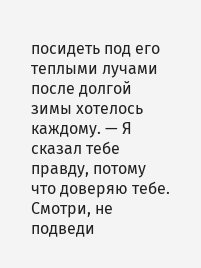посидеть под его теплыми лучами после долгой зимы хотелось каждому. — Я сказал тебе правду, потому что доверяю тебе. Смотри, не подведи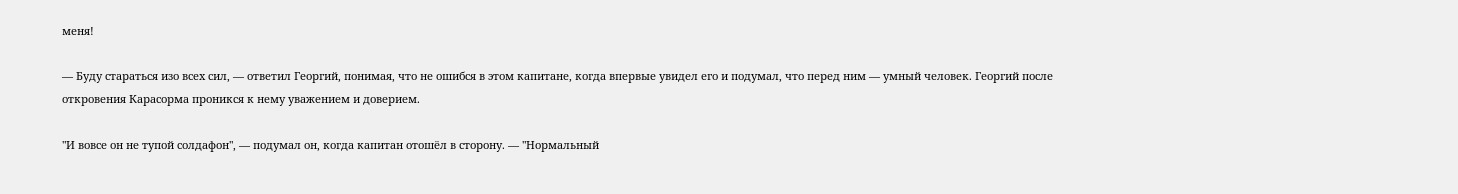меня!

— Буду стараться изо всех сил, — ответил Георгий, понимая, что не ошибся в этом капитане, когда впервые увидел его и подумал, что перед ним — умный человек. Георгий после откровения Карасорма проникся к нему уважением и доверием.

"И вовсе он не тупой солдафон", — подумал он, когда капитан отошёл в сторону. — "Нормальный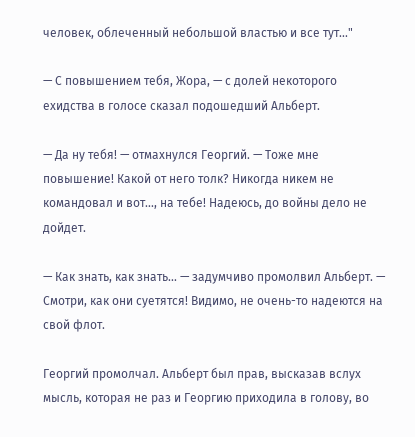человек, облеченный небольшой властью и все тут..."

— С повышением тебя, Жора, — с долей некоторого ехидства в голосе сказал подошедший Альберт.

— Да ну тебя! — отмахнулся Георгий. — Тоже мне повышение! Какой от него толк? Никогда никем не командовал и вот..., на тебе! Надеюсь, до войны дело не дойдет.

— Как знать, как знать... — задумчиво промолвил Альберт. — Смотри, как они суетятся! Видимо, не очень-то надеются на свой флот.

Георгий промолчал. Альберт был прав, высказав вслух мысль, которая не раз и Георгию приходила в голову, во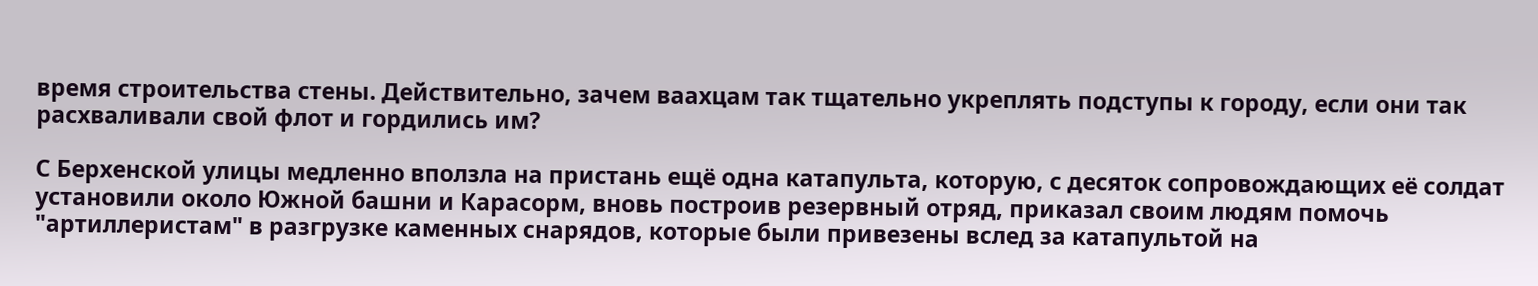время строительства стены. Действительно, зачем ваахцам так тщательно укреплять подступы к городу, если они так расхваливали свой флот и гордились им?

С Берхенской улицы медленно вползла на пристань ещё одна катапульта, которую, с десяток сопровождающих её солдат установили около Южной башни и Карасорм, вновь построив резервный отряд, приказал своим людям помочь "артиллеристам" в разгрузке каменных снарядов, которые были привезены вслед за катапультой на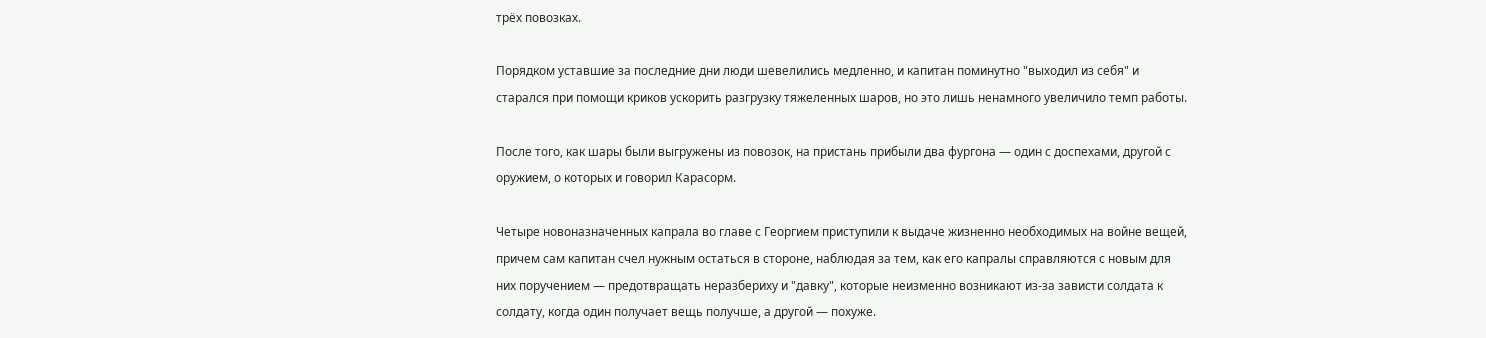трёх повозках.

Порядком уставшие за последние дни люди шевелились медленно, и капитан поминутно "выходил из себя" и старался при помощи криков ускорить разгрузку тяжеленных шаров, но это лишь ненамного увеличило темп работы.

После того, как шары были выгружены из повозок, на пристань прибыли два фургона — один с доспехами, другой с оружием, о которых и говорил Карасорм.

Четыре новоназначенных капрала во главе с Георгием приступили к выдаче жизненно необходимых на войне вещей, причем сам капитан счел нужным остаться в стороне, наблюдая за тем, как его капралы справляются с новым для них поручением — предотвращать неразбериху и "давку", которые неизменно возникают из-за зависти солдата к солдату, когда один получает вещь получше, а другой — похуже.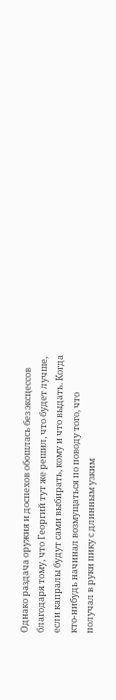Однако раздача оружия и доспехов обошлась без эксцессов благодаря тому, что Георгий тут же решил, что будет лучше, если капралы будут сами выбирать, кому и что выдать. Когда кто-нибудь начинал возмущаться по поводу того, что получал в руки пику с длинным узким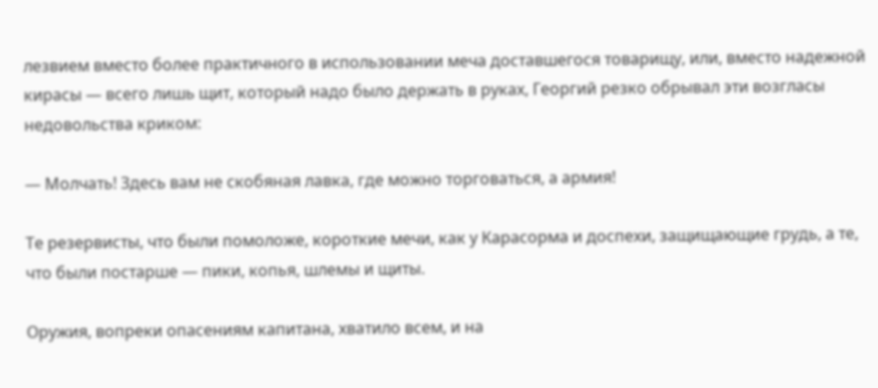лезвием вместо более практичного в использовании меча доставшегося товарищу, или, вместо надежной кирасы — всего лишь щит, который надо было держать в руках, Георгий резко обрывал эти возгласы недовольства криком:

— Молчать! Здесь вам не скобяная лавка, где можно торговаться, а армия!

Те резервисты, что были помоложе, короткие мечи, как у Карасорма и доспехи, защищающие грудь, а те, что были постарше — пики, копья, шлемы и щиты.

Оружия, вопреки опасениям капитана, хватило всем, и на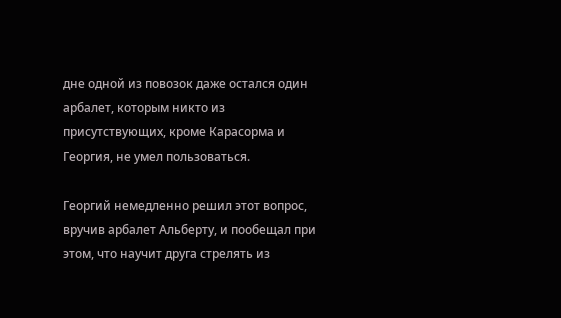дне одной из повозок даже остался один арбалет, которым никто из присутствующих, кроме Карасорма и Георгия, не умел пользоваться.

Георгий немедленно решил этот вопрос, вручив арбалет Альберту, и пообещал при этом, что научит друга стрелять из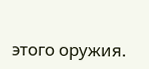этого оружия.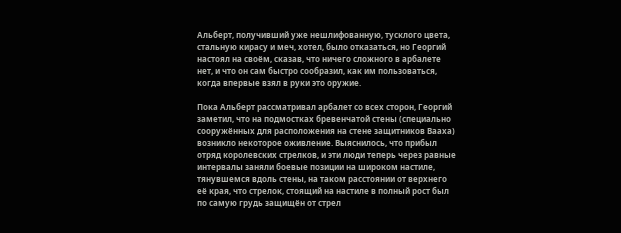Альберт, получивший уже нешлифованную, тусклого цвета, стальную кирасу и меч, хотел, было отказаться, но Георгий настоял на своём, сказав, что ничего сложного в арбалете нет, и что он сам быстро сообразил, как им пользоваться, когда впервые взял в руки это оружие.

Пока Альберт рассматривал арбалет со всех сторон, Георгий заметил, что на подмостках бревенчатой стены (специально сооружённых для расположения на стене защитников Вааха) возникло некоторое оживление. Выяснилось, что прибыл отряд королевских стрелков, и эти люди теперь через равные интервалы заняли боевые позиции на широком настиле, тянувшемся вдоль стены, на таком расстоянии от верхнего её края, что стрелок, стоящий на настиле в полный рост был по самую грудь защищён от стрел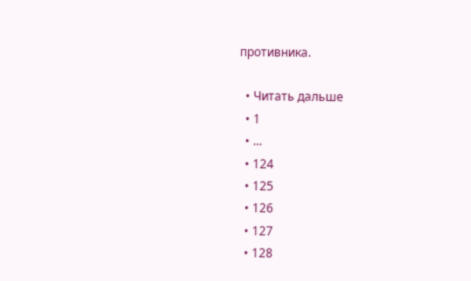противника.

  • Читать дальше
  • 1
  • ...
  • 124
  • 125
  • 126
  • 127
  • 128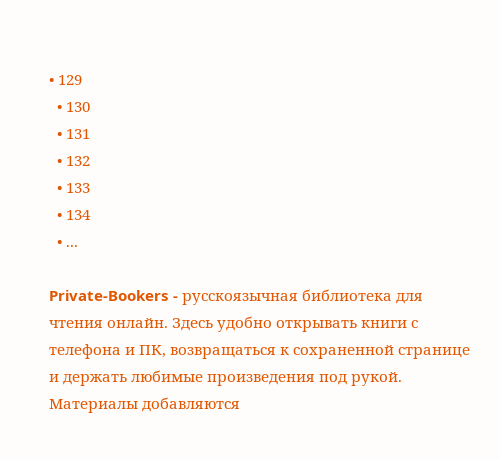• 129
  • 130
  • 131
  • 132
  • 133
  • 134
  • ...

Private-Bookers - русскоязычная библиотека для чтения онлайн. Здесь удобно открывать книги с телефона и ПК, возвращаться к сохраненной странице и держать любимые произведения под рукой. Материалы добавляются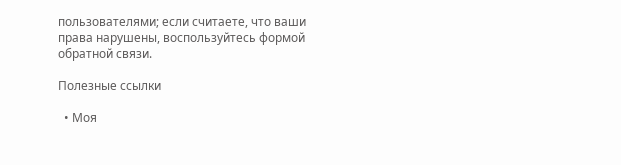пользователями; если считаете, что ваши права нарушены, воспользуйтесь формой обратной связи.

Полезные ссылки

  • Моя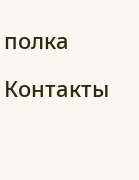полка

Контакты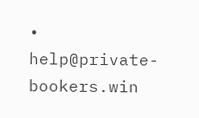• help@private-bookers.win